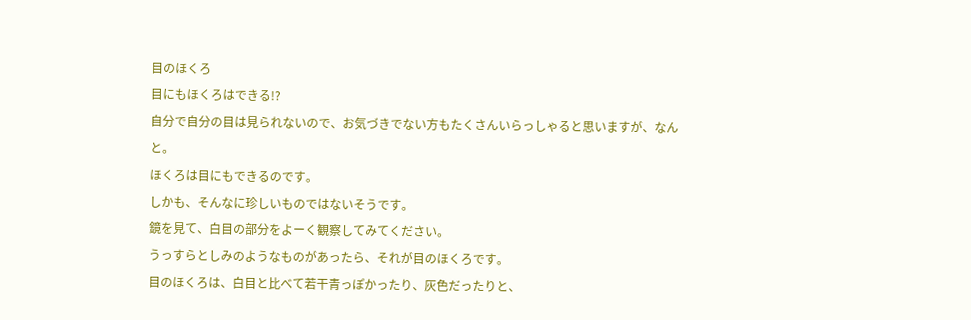目のほくろ
目にもほくろはできる!?
自分で自分の目は見られないので、お気づきでない方もたくさんいらっしゃると思いますが、なんと。
ほくろは目にもできるのです。
しかも、そんなに珍しいものではないそうです。
鏡を見て、白目の部分をよーく観察してみてください。
うっすらとしみのようなものがあったら、それが目のほくろです。
目のほくろは、白目と比べて若干青っぽかったり、灰色だったりと、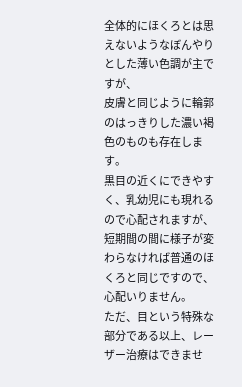全体的にほくろとは思えないようなぼんやりとした薄い色調が主ですが、
皮膚と同じように輪郭のはっきりした濃い褐色のものも存在します。
黒目の近くにできやすく、乳幼児にも現れるので心配されますが、
短期間の間に様子が変わらなければ普通のほくろと同じですので、心配いりません。
ただ、目という特殊な部分である以上、レーザー治療はできませ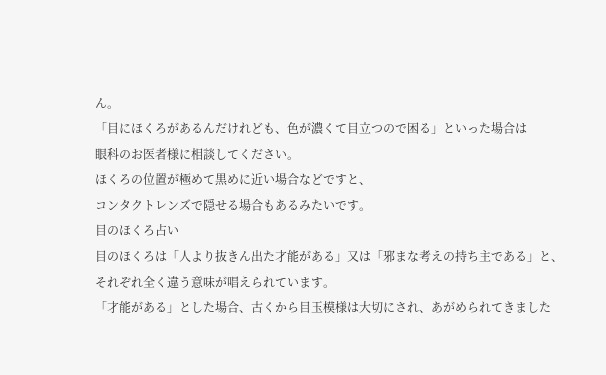ん。
「目にほくろがあるんだけれども、色が濃くて目立つので困る」といった場合は
眼科のお医者様に相談してください。
ほくろの位置が極めて黒めに近い場合などですと、
コンタクトレンズで隠せる場合もあるみたいです。
目のほくろ占い
目のほくろは「人より抜きん出た才能がある」又は「邪まな考えの持ち主である」と、
それぞれ全く違う意味が唱えられています。
「才能がある」とした場合、古くから目玉模様は大切にされ、あがめられてきました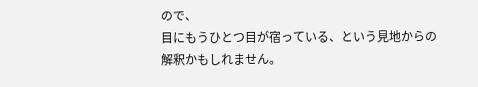ので、
目にもうひとつ目が宿っている、という見地からの解釈かもしれません。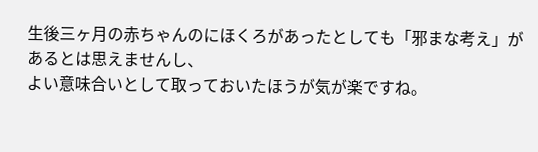生後三ヶ月の赤ちゃんのにほくろがあったとしても「邪まな考え」があるとは思えませんし、
よい意味合いとして取っておいたほうが気が楽ですね。